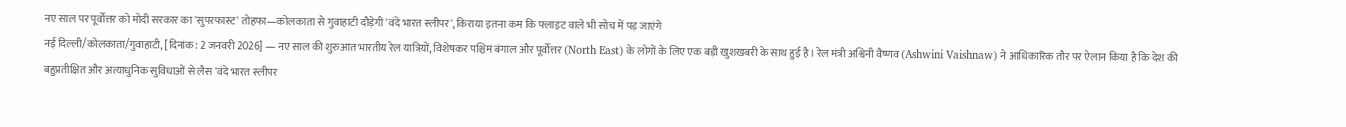नए साल पर पूर्वोत्तर को मोदी सरकार का 'सुपरफास्ट' तोहफा—कोलकाता से गुवाहाटी दौड़ेगी 'वंदे भारत स्लीपर', किराया इतना कम कि फ्लाइट वाले भी सोच में पड़ जाएंगे
नई दिल्ली/कोलकाता/गुवाहाटी, [दिनांक: 2 जनवरी 2026] — नए साल की शुरुआत भारतीय रेल यात्रियों, विशेषकर पश्चिम बंगाल और पूर्वोत्तर (North East) के लोगों के लिए एक बड़ी खुशखबरी के साथ हुई है। रेल मंत्री अश्विनी वैष्णव (Ashwini Vaishnaw) ने आधिकारिक तौर पर ऐलान किया है कि देश की बहुप्रतीक्षित और अत्याधुनिक सुविधाओं से लैस 'वंदे भारत स्लीपर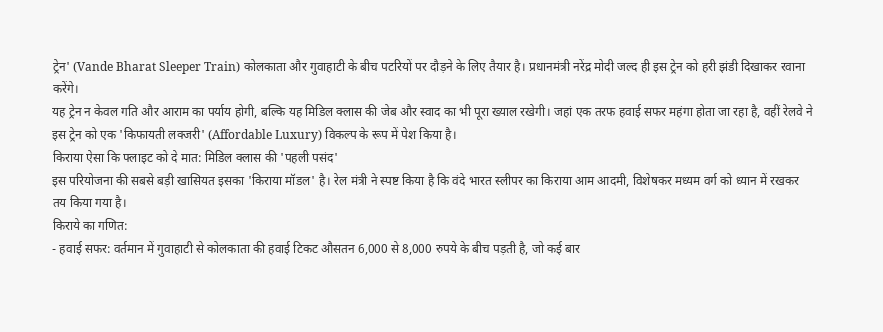ट्रेन' (Vande Bharat Sleeper Train) कोलकाता और गुवाहाटी के बीच पटरियों पर दौड़ने के लिए तैयार है। प्रधानमंत्री नरेंद्र मोदी जल्द ही इस ट्रेन को हरी झंडी दिखाकर रवाना करेंगे।
यह ट्रेन न केवल गति और आराम का पर्याय होगी, बल्कि यह मिडिल क्लास की जेब और स्वाद का भी पूरा ख्याल रखेगी। जहां एक तरफ हवाई सफर महंगा होता जा रहा है, वहीं रेलवे ने इस ट्रेन को एक 'किफायती लक्जरी' (Affordable Luxury) विकल्प के रूप में पेश किया है।
किराया ऐसा कि फ्लाइट को दे मात: मिडिल क्लास की 'पहली पसंद'
इस परियोजना की सबसे बड़ी खासियत इसका 'किराया मॉडल' है। रेल मंत्री ने स्पष्ट किया है कि वंदे भारत स्लीपर का किराया आम आदमी, विशेषकर मध्यम वर्ग को ध्यान में रखकर तय किया गया है।
किराये का गणित:
- हवाई सफर: वर्तमान में गुवाहाटी से कोलकाता की हवाई टिकट औसतन 6,000 से 8,000 रुपये के बीच पड़ती है, जो कई बार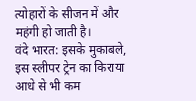त्योहारों के सीजन में और महंगी हो जाती है।
वंदे भारत: इसके मुकाबले, इस स्लीपर ट्रेन का किराया आधे से भी कम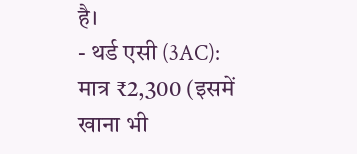है।
- थर्ड एसी (3AC): मात्र ₹2,300 (इसमें खाना भी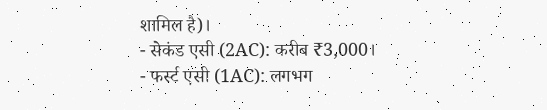शामिल है)।
- सेकंड एसी (2AC): करीब ₹3,000।
- फर्स्ट एसी (1AC): लगभग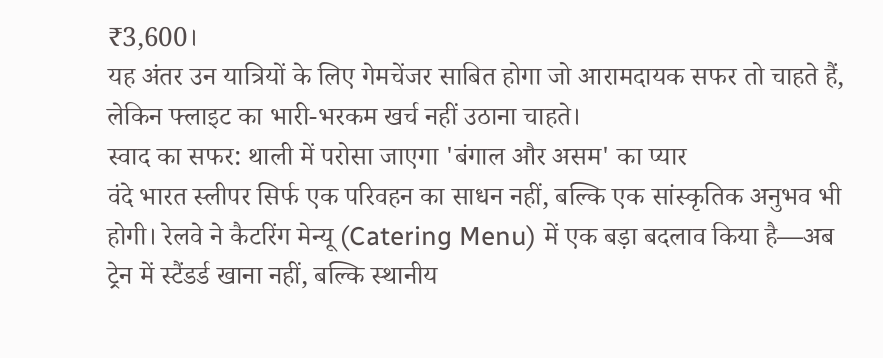₹3,600।
यह अंतर उन यात्रियों के लिए गेमचेंजर साबित होगा जो आरामदायक सफर तो चाहते हैं, लेकिन फ्लाइट का भारी-भरकम खर्च नहीं उठाना चाहते।
स्वाद का सफर: थाली में परोसा जाएगा 'बंगाल और असम' का प्यार
वंदे भारत स्लीपर सिर्फ एक परिवहन का साधन नहीं, बल्कि एक सांस्कृतिक अनुभव भी होगी। रेलवे ने कैटरिंग मेन्यू (Catering Menu) में एक बड़ा बदलाव किया है—अब ट्रेन में स्टैंडर्ड खाना नहीं, बल्कि स्थानीय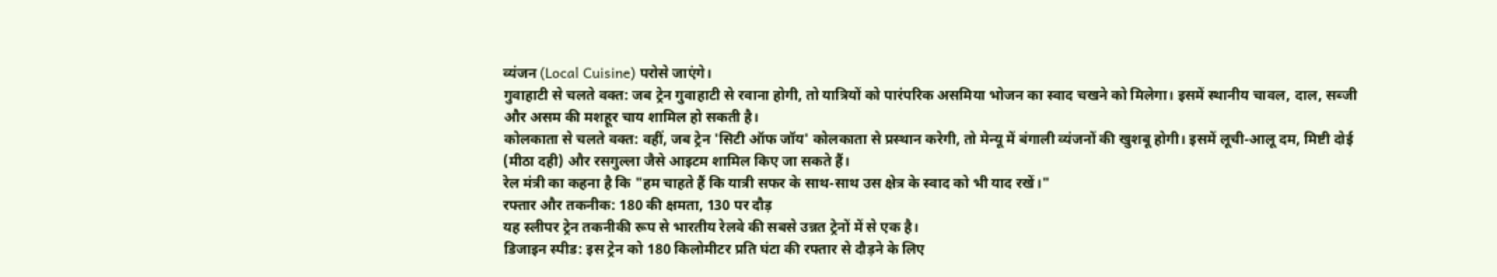व्यंजन (Local Cuisine) परोसे जाएंगे।
गुवाहाटी से चलते वक्त: जब ट्रेन गुवाहाटी से रवाना होगी, तो यात्रियों को पारंपरिक असमिया भोजन का स्वाद चखने को मिलेगा। इसमें स्थानीय चावल, दाल, सब्जी और असम की मशहूर चाय शामिल हो सकती है।
कोलकाता से चलते वक्त: वहीं, जब ट्रेन 'सिटी ऑफ जॉय' कोलकाता से प्रस्थान करेगी, तो मेन्यू में बंगाली व्यंजनों की खुशबू होगी। इसमें लूची-आलू दम, मिष्टी दोई (मीठा दही) और रसगुल्ला जैसे आइटम शामिल किए जा सकते हैं।
रेल मंत्री का कहना है कि "हम चाहते हैं कि यात्री सफर के साथ-साथ उस क्षेत्र के स्वाद को भी याद रखें।"
रफ्तार और तकनीक: 180 की क्षमता, 130 पर दौड़
यह स्लीपर ट्रेन तकनीकी रूप से भारतीय रेलवे की सबसे उन्नत ट्रेनों में से एक है।
डिजाइन स्पीड: इस ट्रेन को 180 किलोमीटर प्रति घंटा की रफ्तार से दौड़ने के लिए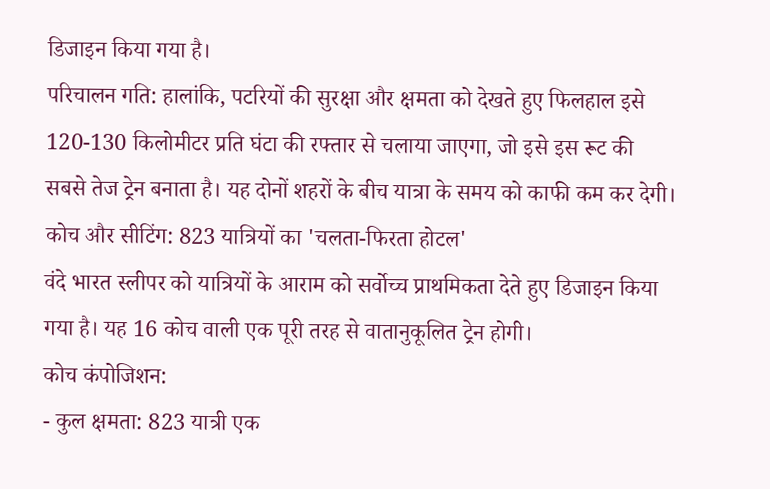डिजाइन किया गया है।
परिचालन गति: हालांकि, पटरियों की सुरक्षा और क्षमता को देखते हुए फिलहाल इसे 120-130 किलोमीटर प्रति घंटा की रफ्तार से चलाया जाएगा, जो इसे इस रूट की सबसे तेज ट्रेन बनाता है। यह दोनों शहरों के बीच यात्रा के समय को काफी कम कर देगी।
कोच और सीटिंग: 823 यात्रियों का 'चलता-फिरता होटल'
वंदे भारत स्लीपर को यात्रियों के आराम को सर्वोच्च प्राथमिकता देते हुए डिजाइन किया गया है। यह 16 कोच वाली एक पूरी तरह से वातानुकूलित ट्रेन होगी।
कोच कंपोजिशन:
- कुल क्षमता: 823 यात्री एक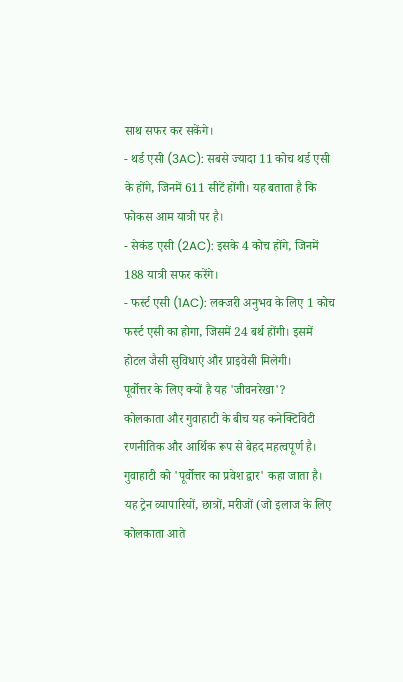साथ सफर कर सकेंगे।
- थर्ड एसी (3AC): सबसे ज्यादा 11 कोच थर्ड एसी के होंगे, जिनमें 611 सीटें होंगी। यह बताता है कि फोकस आम यात्री पर है।
- सेकंड एसी (2AC): इसके 4 कोच होंगे, जिनमें 188 यात्री सफर करेंगे।
- फर्स्ट एसी (1AC): लक्जरी अनुभव के लिए 1 कोच फर्स्ट एसी का होगा, जिसमें 24 बर्थ होंगी। इसमें होटल जैसी सुविधाएं और प्राइवेसी मिलेगी।
पूर्वोत्तर के लिए क्यों है यह 'जीवनरेखा'?
कोलकाता और गुवाहाटी के बीच यह कनेक्टिविटी रणनीतिक और आर्थिक रूप से बेहद महत्वपूर्ण है। गुवाहाटी को 'पूर्वोत्तर का प्रवेश द्वार' कहा जाता है। यह ट्रेन व्यापारियों, छात्रों, मरीजों (जो इलाज के लिए कोलकाता आते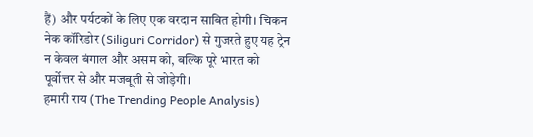हैं) और पर्यटकों के लिए एक वरदान साबित होगी। चिकन नेक कॉरिडोर (Siliguri Corridor) से गुजरते हुए यह ट्रेन न केवल बंगाल और असम को, बल्कि पूरे भारत को पूर्वोत्तर से और मजबूती से जोड़ेगी।
हमारी राय (The Trending People Analysis)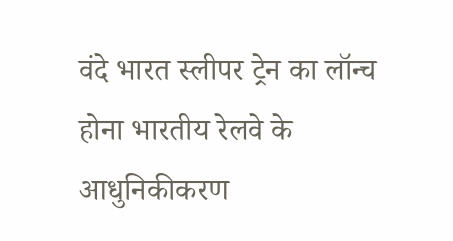वंदे भारत स्लीपर ट्रेन का लॉन्च होना भारतीय रेलवे के आधुनिकीकरण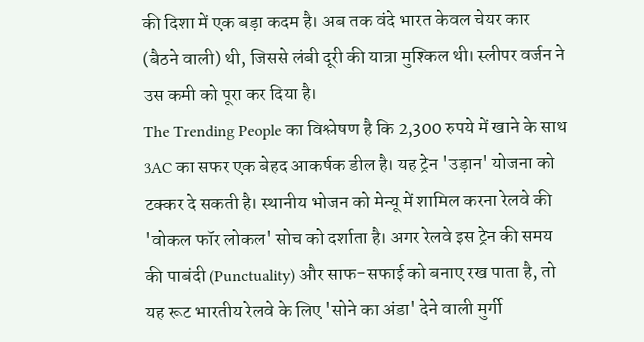की दिशा में एक बड़ा कदम है। अब तक वंदे भारत केवल चेयर कार (बैठने वाली) थी, जिससे लंबी दूरी की यात्रा मुश्किल थी। स्लीपर वर्जन ने उस कमी को पूरा कर दिया है।
The Trending People का विश्लेषण है कि 2,300 रुपये में खाने के साथ 3AC का सफर एक बेहद आकर्षक डील है। यह ट्रेन 'उड़ान' योजना को टक्कर दे सकती है। स्थानीय भोजन को मेन्यू में शामिल करना रेलवे की 'वोकल फॉर लोकल' सोच को दर्शाता है। अगर रेलवे इस ट्रेन की समय की पाबंदी (Punctuality) और साफ-सफाई को बनाए रख पाता है, तो यह रूट भारतीय रेलवे के लिए 'सोने का अंडा' देने वाली मुर्गी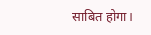साबित होगा।